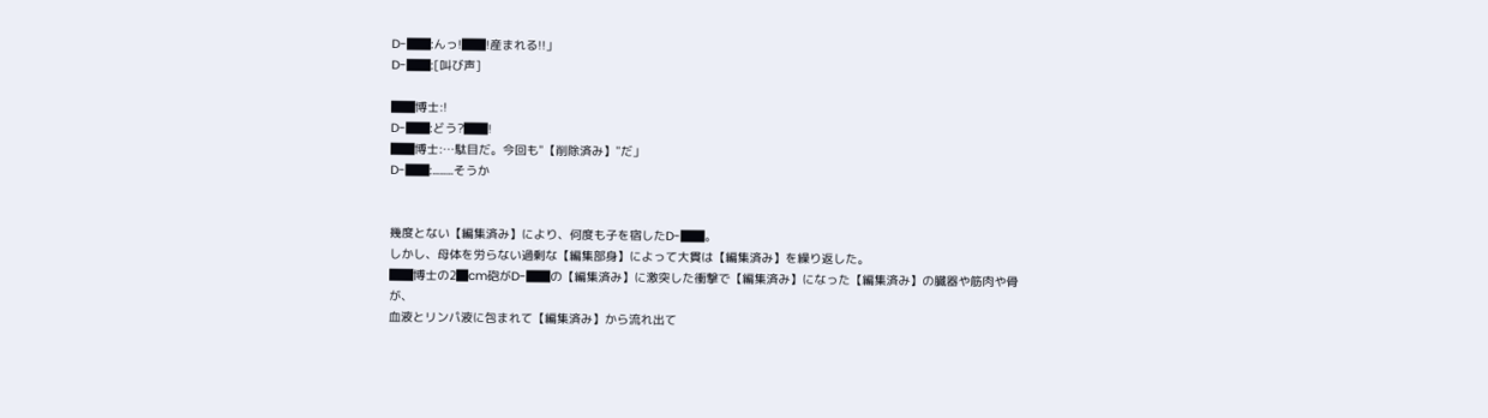D-██:んっ!██!産まれる!!」
D-██:[叫び声]

██博士:!
D-██:どう?██!
██博士:…駄目だ。今回も"【削除済み】"だ」
D-██:………そうか


幾度とない【編集済み】により、何度も子を宿したD-██。
しかし、母体を労らない過剰な【編集部身】によって大貫は【編集済み】を繰り返した。
██博士の2█cm砲がD-██の【編集済み】に激突した衝撃で【編集済み】になった【編集済み】の臓器や筋肉や骨が、
血液とリンパ液に包まれて【編集済み】から流れ出て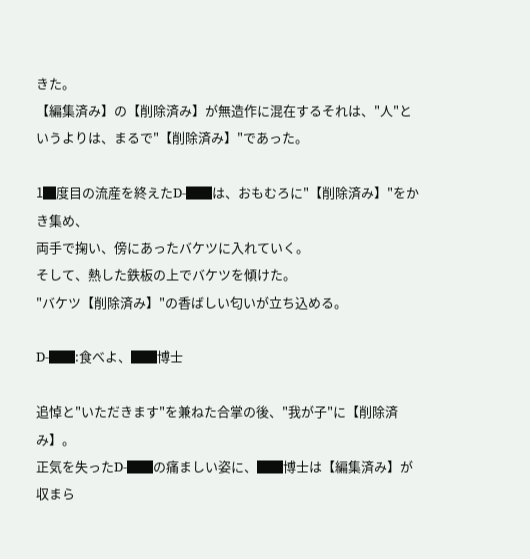きた。
【編集済み】の【削除済み】が無造作に混在するそれは、"人"というよりは、まるで"【削除済み】"であった。

1█度目の流産を終えたD-██は、おもむろに"【削除済み】"をかき集め、
両手で掬い、傍にあったバケツに入れていく。
そして、熱した鉄板の上でバケツを傾けた。
"バケツ【削除済み】"の香ばしい匂いが立ち込める。

D-██:食べよ、██博士

追悼と"いただきます"を兼ねた合掌の後、"我が子"に【削除済み】。
正気を失ったD-██の痛ましい姿に、██博士は【編集済み】が収まら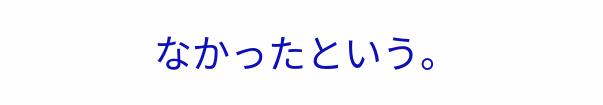なかったという。